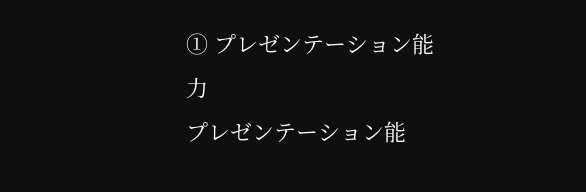① プレゼンテーション能力
プレゼンテーション能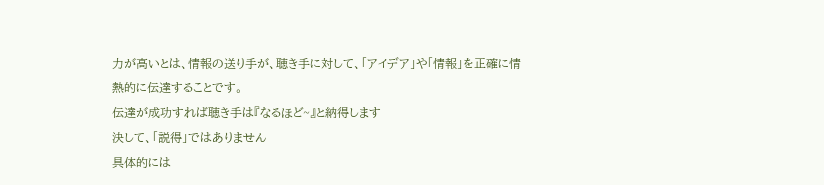力が高いとは、情報の送り手が、聴き手に対して、「アイデア」や「情報」を正確に情熱的に伝達することです。
伝達が成功すれば聴き手は『なるほど~』と納得します
決して、「説得」ではありません
具体的には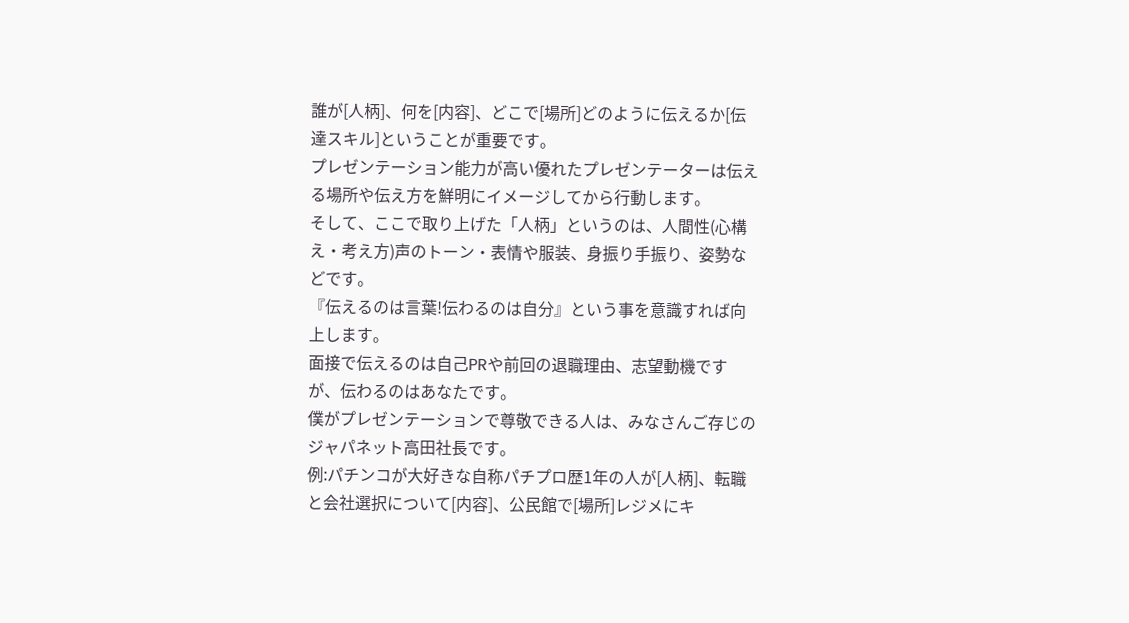誰が[人柄]、何を[内容]、どこで[場所]どのように伝えるか[伝達スキル]ということが重要です。
プレゼンテーション能力が高い優れたプレゼンテーターは伝える場所や伝え方を鮮明にイメージしてから行動します。
そして、ここで取り上げた「人柄」というのは、人間性(心構え・考え方)声のトーン・表情や服装、身振り手振り、姿勢などです。
『伝えるのは言葉!伝わるのは自分』という事を意識すれば向上します。
面接で伝えるのは自己PRや前回の退職理由、志望動機ですが、伝わるのはあなたです。
僕がプレゼンテーションで尊敬できる人は、みなさんご存じのジャパネット高田社長です。
例:パチンコが大好きな自称パチプロ歴1年の人が[人柄]、転職と会社選択について[内容]、公民館で[場所]レジメにキ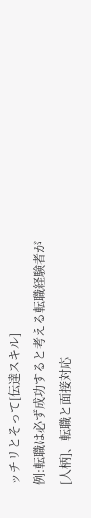ッチリとそって[伝達スキル]
例:転職は必ず成功すると考える転職経験者が[人柄]、転職と面接対応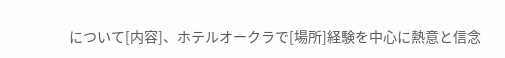について[内容]、ホテルオークラで[場所]経験を中心に熱意と信念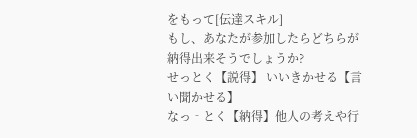をもって[伝達スキル]
もし、あなたが参加したらどちらが納得出来そうでしょうか?
せっとく【説得】 いいきかせる【言い聞かせる】
なっ‐とく【納得】他人の考えや行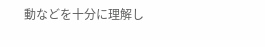動などを十分に理解し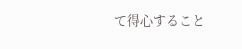て得心すること